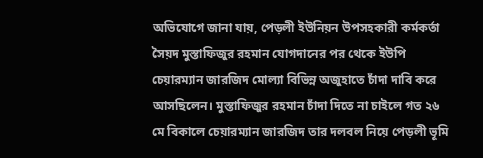অভিযোগে জানা যায়, পেড়লী ইউনিয়ন উপসহকারী কর্মকর্তা সৈয়দ মুস্তাফিজুর রহমান যোগদানের পর থেকে ইউপি চেয়ারম্যান জারজিদ মোল্যা বিভিন্ন অজুহাতে চাঁদা দাবি করে আসছিলেন। মুস্তাফিজুর রহমান চাঁদা দিতে না চাইলে গত ২৬ মে বিকালে চেয়ারম্যান জারজিদ তার দলবল নিয়ে পেড়লী ভূমি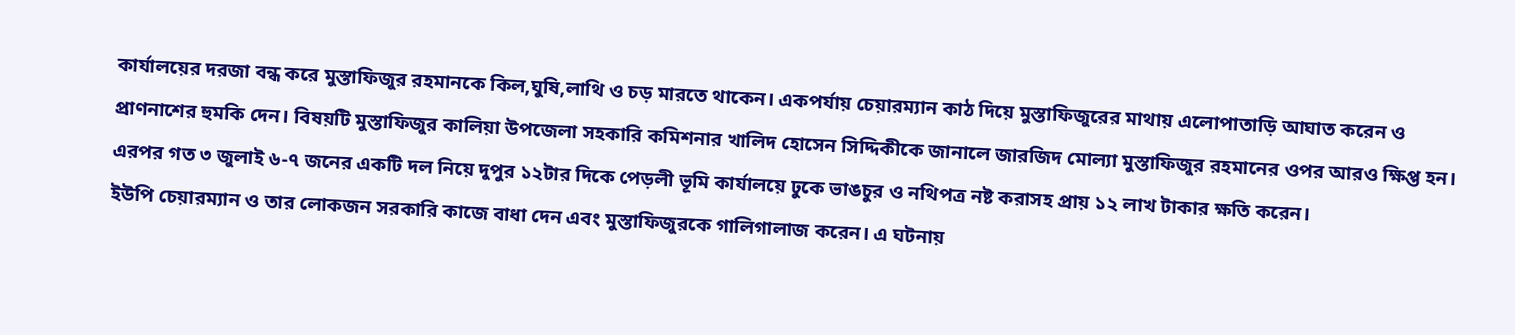কার্যালয়ের দরজা বন্ধ করে মুস্তাফিজুর রহমানকে কিল,ঘুষি,লাথি ও চড় মারতে থাকেন। একপর্যায় চেয়ারম্যান কাঠ দিয়ে মুস্তাফিজুরের মাথায় এলোপাতাড়ি আঘাত করেন ও প্রাণনাশের হুমকি দেন। বিষয়টি মুস্তাফিজুর কালিয়া উপজেলা সহকারি কমিশনার খালিদ হোসেন সিদ্দিকীকে জানালে জারজিদ মোল্যা মুস্তাফিজুর রহমানের ওপর আরও ক্ষিপ্ত হন। এরপর গত ৩ জুলাই ৬-৭ জনের একটি দল নিয়ে দুপুর ১২টার দিকে পেড়লী ভূমি কার্যালয়ে ঢুকে ভাঙচুর ও নথিপত্র নষ্ট করাসহ প্রায় ১২ লাখ টাকার ক্ষতি করেন।
ইউপি চেয়ারম্যান ও তার লোকজন সরকারি কাজে বাধা দেন এবং মুস্তাফিজুরকে গালিগালাজ করেন। এ ঘটনায়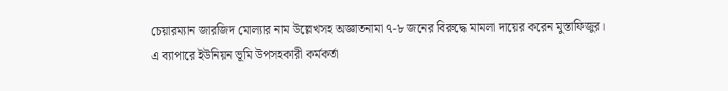চেয়ারম্যান জারজিদ মোল্যার নাম উল্লেখসহ অজ্ঞাতনামা ৭-৮ জনের বিরুদ্ধে মামলা দায়ের করেন মুস্তাফিজুর।
এ ব্যাপারে ইউনিয়ন ভূমি উপসহকারী কর্মকর্তা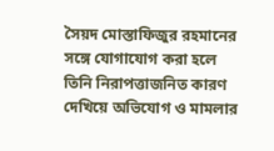সৈয়দ মোস্তাফিজুর রহমানের সঙ্গে যোগাযোগ করা হলে তিনি নিরাপত্তাজনিত কারণ দেখিয়ে অভিযোগ ও মামলার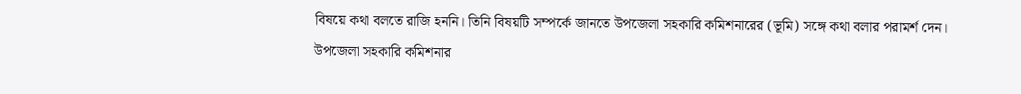বিষয়ে কথা বলতে রাজি হননি। তিনি বিষয়টি সম্পর্কে জানতে উপজেলা সহকারি কমিশনারের (ভূমি) সঙ্গে কথা বলার পরামর্শ দেন।
উপজেলা সহকারি কমিশনার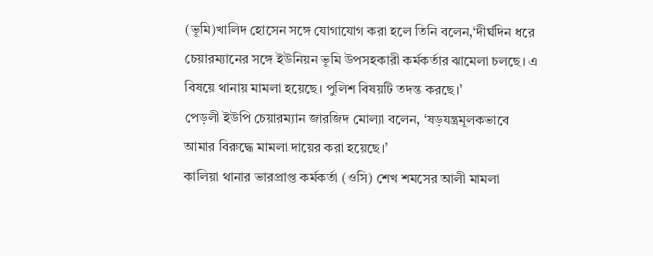(ভূমি)খালিদ হোসেন সঙ্গে যোগাযোগ করা হলে তিনি বলেন,‘দীর্ঘদিন ধরে চেয়ারম্যানের সঙ্গে ইউনিয়ন ভূমি উপসহকারী কর্মকর্তার ঝামেলা চলছে। এ বিষয়ে থানায় মামলা হয়েছে। পুলিশ বিষয়টি তদন্ত করছে।’
পেড়লী ইউপি চেয়ারম্যান জারজিদ মোল্যা বলেন, ‘ষড়যন্ত্রমূলকভাবে আমার বিরুদ্ধে মামলা দায়ের করা হয়েছে।’
কালিয়া থানার ভারপ্রাপ্ত কর্মকর্তা (ওসি) শেখ শমসের আলী মামলা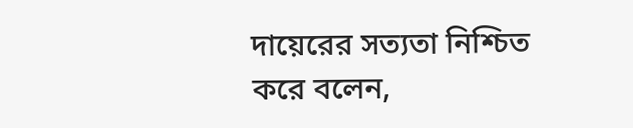দায়েরের সত্যতা নিশ্চিত করে বলেন,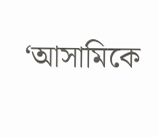‘আসামিকে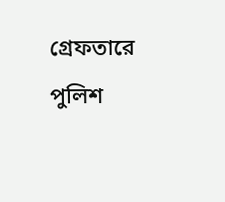গ্রেফতারে পুলিশ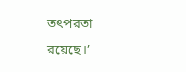তৎপরতা রয়েছে।’